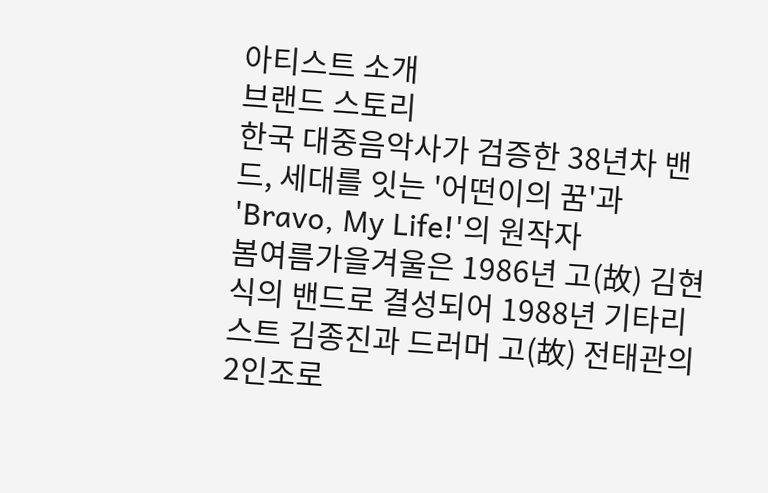아티스트 소개
브랜드 스토리
한국 대중음악사가 검증한 38년차 밴드, 세대를 잇는 '어떤이의 꿈'과 'Bravo, My Life!'의 원작자
봄여름가을겨울은 1986년 고(故) 김현식의 밴드로 결성되어 1988년 기타리스트 김종진과 드러머 고(故) 전태관의 2인조로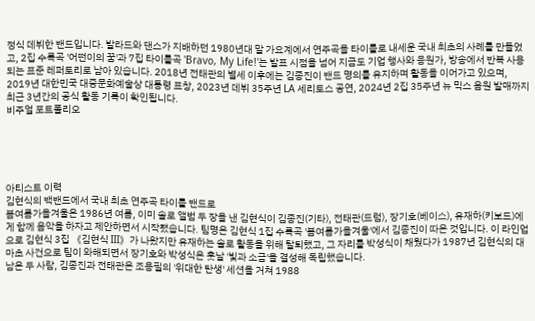정식 데뷔한 밴드입니다. 발라드와 댄스가 지배하던 1980년대 말 가요계에서 연주곡을 타이틀로 내세운 국내 최초의 사례를 만들었고, 2집 수록곡 '어떤이의 꿈'과 7집 타이틀곡 'Bravo, My Life!'는 발표 시점을 넘어 지금도 기업 행사와 응원가, 방송에서 반복 사용되는 표준 레퍼토리로 남아 있습니다. 2018년 전태관의 별세 이후에는 김종진이 밴드 명의를 유지하며 활동을 이어가고 있으며, 2019년 대한민국 대중문화예술상 대통령 표창, 2023년 데뷔 35주년 LA 세리토스 공연, 2024년 2집 35주년 뉴 믹스 음원 발매까지 최근 3년간의 공식 활동 기록이 확인됩니다.
비주얼 포트폴리오





아티스트 이력
김현식의 백밴드에서 국내 최초 연주곡 타이틀 밴드로
봄여름가을겨울은 1986년 여름, 이미 솔로 앨범 두 장을 낸 김현식이 김종진(기타), 전태관(드럼), 장기호(베이스), 유재하(키보드)에게 함께 음악을 하자고 제안하면서 시작됐습니다. 팀명은 김현식 1집 수록곡 '봄여름가을겨울'에서 김종진이 따온 것입니다. 이 라인업으로 김현식 3집 《김현식 III》가 나왔지만 유재하는 솔로 활동을 위해 탈퇴했고, 그 자리를 박성식이 채웠다가 1987년 김현식의 대마초 사건으로 팀이 와해되면서 장기호와 박성식은 훗날 '빛과 소금'을 결성해 독립했습니다.
남은 두 사람, 김종진과 전태관은 조용필의 '위대한 탄생' 세션을 거쳐 1988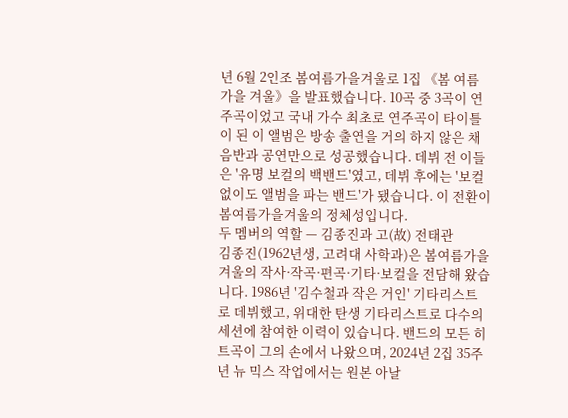년 6월 2인조 봄여름가을겨울로 1집 《봄 여름 가을 겨울》을 발표했습니다. 10곡 중 3곡이 연주곡이었고 국내 가수 최초로 연주곡이 타이틀이 된 이 앨범은 방송 출연을 거의 하지 않은 채 음반과 공연만으로 성공했습니다. 데뷔 전 이들은 '유명 보컬의 백밴드'였고, 데뷔 후에는 '보컬 없이도 앨범을 파는 밴드'가 됐습니다. 이 전환이 봄여름가을겨울의 정체성입니다.
두 멤버의 역할 — 김종진과 고(故) 전태관
김종진(1962년생, 고려대 사학과)은 봄여름가을겨울의 작사·작곡·편곡·기타·보컬을 전담해 왔습니다. 1986년 '김수철과 작은 거인' 기타리스트로 데뷔했고, 위대한 탄생 기타리스트로 다수의 세션에 참여한 이력이 있습니다. 밴드의 모든 히트곡이 그의 손에서 나왔으며, 2024년 2집 35주년 뉴 믹스 작업에서는 원본 아날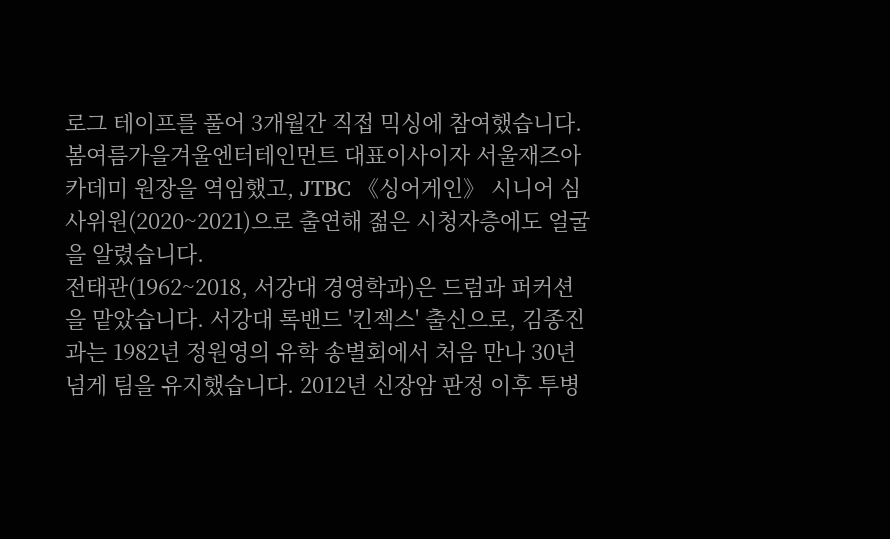로그 테이프를 풀어 3개월간 직접 믹싱에 참여했습니다. 봄여름가을겨울엔터테인먼트 대표이사이자 서울재즈아카데미 원장을 역임했고, JTBC 《싱어게인》 시니어 심사위원(2020~2021)으로 출연해 젊은 시청자층에도 얼굴을 알렸습니다.
전태관(1962~2018, 서강대 경영학과)은 드럼과 퍼커션을 맡았습니다. 서강대 록밴드 '킨젝스' 출신으로, 김종진과는 1982년 정원영의 유학 송별회에서 처음 만나 30년 넘게 팀을 유지했습니다. 2012년 신장암 판정 이후 투병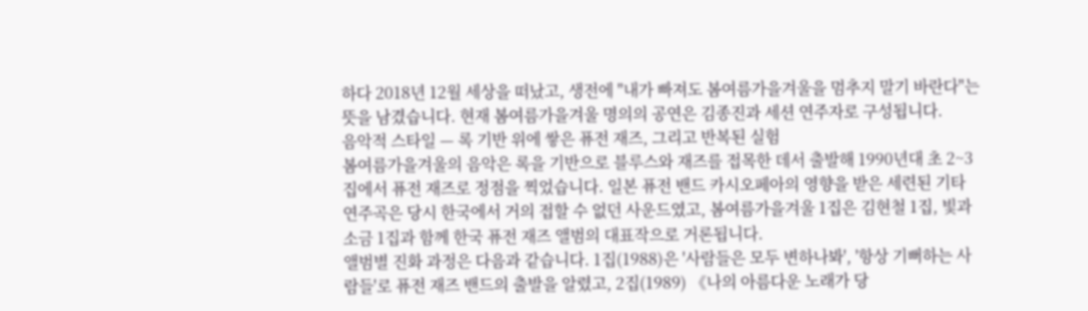하다 2018년 12월 세상을 떠났고, 생전에 "내가 빠져도 봄여름가을겨울을 멈추지 말기 바란다"는 뜻을 남겼습니다. 현재 봄여름가을겨울 명의의 공연은 김종진과 세션 연주자로 구성됩니다.
음악적 스타일 — 록 기반 위에 쌓은 퓨전 재즈, 그리고 반복된 실험
봄여름가을겨울의 음악은 록을 기반으로 블루스와 재즈를 접목한 데서 출발해 1990년대 초 2~3집에서 퓨전 재즈로 정점을 찍었습니다. 일본 퓨전 밴드 카시오페아의 영향을 받은 세련된 기타 연주곡은 당시 한국에서 거의 접할 수 없던 사운드였고, 봄여름가을겨울 1집은 김현철 1집, 빛과 소금 1집과 함께 한국 퓨전 재즈 앨범의 대표작으로 거론됩니다.
앨범별 진화 과정은 다음과 같습니다. 1집(1988)은 '사람들은 모두 변하나봐', '항상 기뻐하는 사람들'로 퓨전 재즈 밴드의 출발을 알렸고, 2집(1989) 《나의 아름다운 노래가 당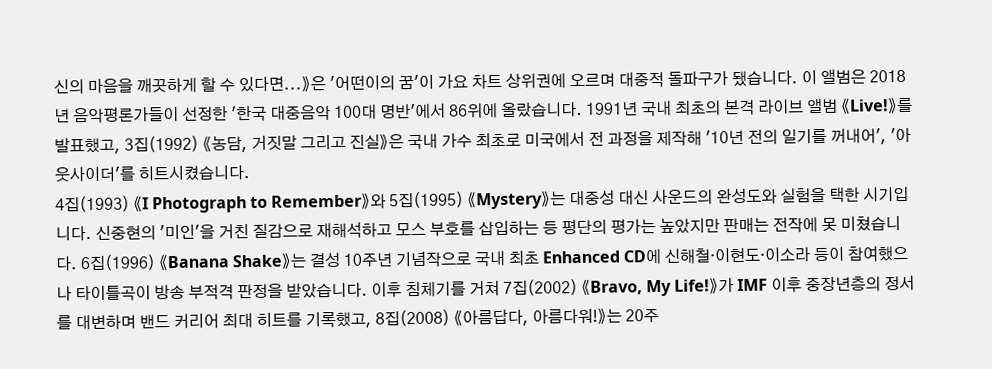신의 마음을 깨끗하게 할 수 있다면...》은 '어떤이의 꿈'이 가요 차트 상위권에 오르며 대중적 돌파구가 됐습니다. 이 앨범은 2018년 음악평론가들이 선정한 '한국 대중음악 100대 명반'에서 86위에 올랐습니다. 1991년 국내 최초의 본격 라이브 앨범 《Live!》를 발표했고, 3집(1992) 《농담, 거짓말 그리고 진실》은 국내 가수 최초로 미국에서 전 과정을 제작해 '10년 전의 일기를 꺼내어', '아웃사이더'를 히트시켰습니다.
4집(1993) 《I Photograph to Remember》와 5집(1995) 《Mystery》는 대중성 대신 사운드의 완성도와 실험을 택한 시기입니다. 신중현의 '미인'을 거친 질감으로 재해석하고 모스 부호를 삽입하는 등 평단의 평가는 높았지만 판매는 전작에 못 미쳤습니다. 6집(1996) 《Banana Shake》는 결성 10주년 기념작으로 국내 최초 Enhanced CD에 신해철·이현도·이소라 등이 참여했으나 타이틀곡이 방송 부적격 판정을 받았습니다. 이후 침체기를 거쳐 7집(2002) 《Bravo, My Life!》가 IMF 이후 중장년층의 정서를 대변하며 밴드 커리어 최대 히트를 기록했고, 8집(2008) 《아름답다, 아름다워!》는 20주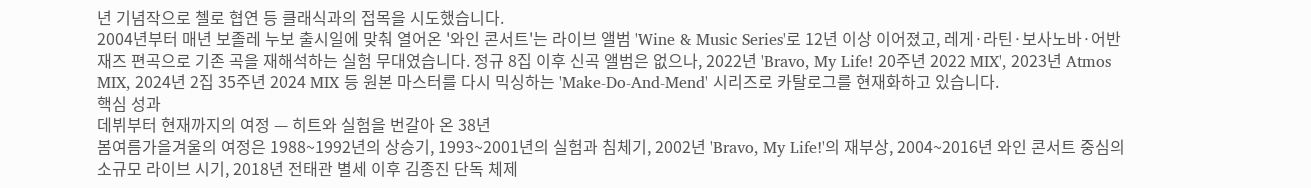년 기념작으로 첼로 협연 등 클래식과의 접목을 시도했습니다.
2004년부터 매년 보졸레 누보 출시일에 맞춰 열어온 '와인 콘서트'는 라이브 앨범 'Wine & Music Series'로 12년 이상 이어졌고, 레게·라틴·보사노바·어반 재즈 편곡으로 기존 곡을 재해석하는 실험 무대였습니다. 정규 8집 이후 신곡 앨범은 없으나, 2022년 'Bravo, My Life! 20주년 2022 MIX', 2023년 Atmos MIX, 2024년 2집 35주년 2024 MIX 등 원본 마스터를 다시 믹싱하는 'Make-Do-And-Mend' 시리즈로 카탈로그를 현재화하고 있습니다.
핵심 성과
데뷔부터 현재까지의 여정 — 히트와 실험을 번갈아 온 38년
봄여름가을겨울의 여정은 1988~1992년의 상승기, 1993~2001년의 실험과 침체기, 2002년 'Bravo, My Life!'의 재부상, 2004~2016년 와인 콘서트 중심의 소규모 라이브 시기, 2018년 전태관 별세 이후 김종진 단독 체제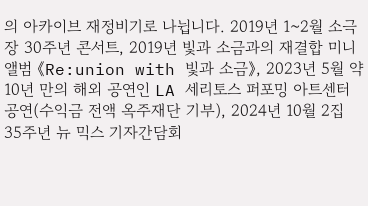의 아카이브 재정비기로 나뉩니다. 2019년 1~2월 소극장 30주년 콘서트, 2019년 빛과 소금과의 재결합 미니앨범 《Re:union with 빛과 소금》, 2023년 5월 약 10년 만의 해외 공연인 LA 세리토스 퍼포밍 아트센터 공연(수익금 전액 옥주재단 기부), 2024년 10월 2집 35주년 뉴 믹스 기자간담회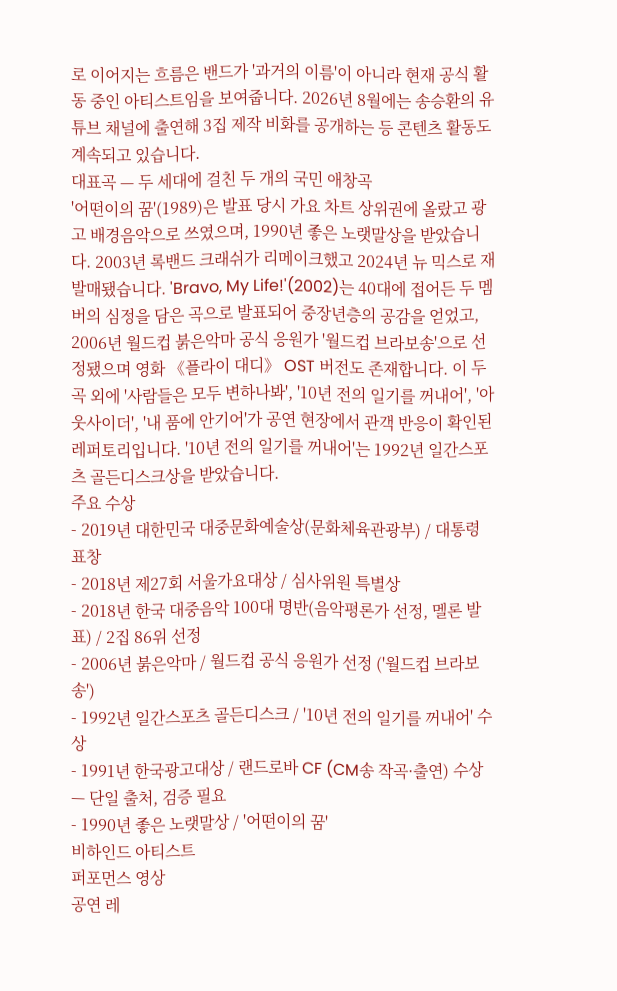로 이어지는 흐름은 밴드가 '과거의 이름'이 아니라 현재 공식 활동 중인 아티스트임을 보여줍니다. 2026년 8월에는 송승환의 유튜브 채널에 출연해 3집 제작 비화를 공개하는 등 콘텐츠 활동도 계속되고 있습니다.
대표곡 — 두 세대에 걸친 두 개의 국민 애창곡
'어떤이의 꿈'(1989)은 발표 당시 가요 차트 상위권에 올랐고 광고 배경음악으로 쓰였으며, 1990년 좋은 노랫말상을 받았습니다. 2003년 록밴드 크래쉬가 리메이크했고 2024년 뉴 믹스로 재발매됐습니다. 'Bravo, My Life!'(2002)는 40대에 접어든 두 멤버의 심정을 담은 곡으로 발표되어 중장년층의 공감을 얻었고, 2006년 월드컵 붉은악마 공식 응원가 '월드컵 브라보송'으로 선정됐으며 영화 《플라이 대디》 OST 버전도 존재합니다. 이 두 곡 외에 '사람들은 모두 변하나봐', '10년 전의 일기를 꺼내어', '아웃사이더', '내 품에 안기어'가 공연 현장에서 관객 반응이 확인된 레퍼토리입니다. '10년 전의 일기를 꺼내어'는 1992년 일간스포츠 골든디스크상을 받았습니다.
주요 수상
- 2019년 대한민국 대중문화예술상(문화체육관광부) / 대통령 표창
- 2018년 제27회 서울가요대상 / 심사위원 특별상
- 2018년 한국 대중음악 100대 명반(음악평론가 선정, 멜론 발표) / 2집 86위 선정
- 2006년 붉은악마 / 월드컵 공식 응원가 선정 ('월드컵 브라보송')
- 1992년 일간스포츠 골든디스크 / '10년 전의 일기를 꺼내어' 수상
- 1991년 한국광고대상 / 랜드로바 CF (CM송 작곡·출연) 수상 — 단일 출처, 검증 필요
- 1990년 좋은 노랫말상 / '어떤이의 꿈'
비하인드 아티스트
퍼포먼스 영상
공연 레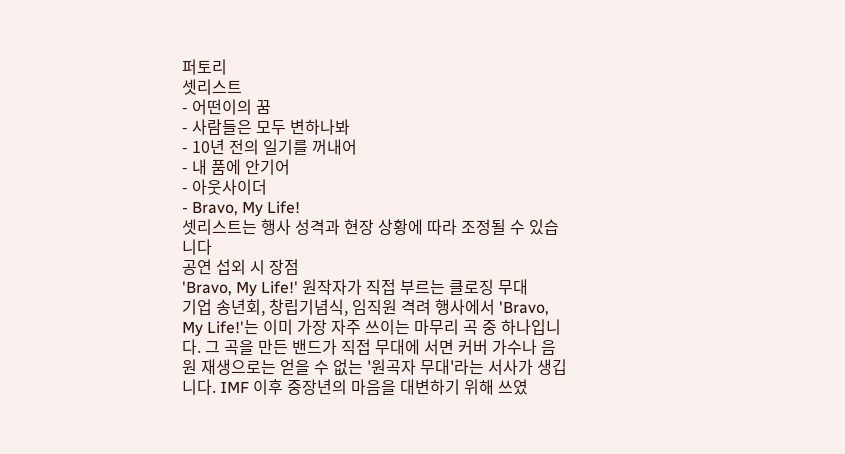퍼토리
셋리스트
- 어떤이의 꿈
- 사람들은 모두 변하나봐
- 10년 전의 일기를 꺼내어
- 내 품에 안기어
- 아웃사이더
- Bravo, My Life!
셋리스트는 행사 성격과 현장 상황에 따라 조정될 수 있습니다
공연 섭외 시 장점
'Bravo, My Life!' 원작자가 직접 부르는 클로징 무대
기업 송년회, 창립기념식, 임직원 격려 행사에서 'Bravo, My Life!'는 이미 가장 자주 쓰이는 마무리 곡 중 하나입니다. 그 곡을 만든 밴드가 직접 무대에 서면 커버 가수나 음원 재생으로는 얻을 수 없는 '원곡자 무대'라는 서사가 생깁니다. IMF 이후 중장년의 마음을 대변하기 위해 쓰였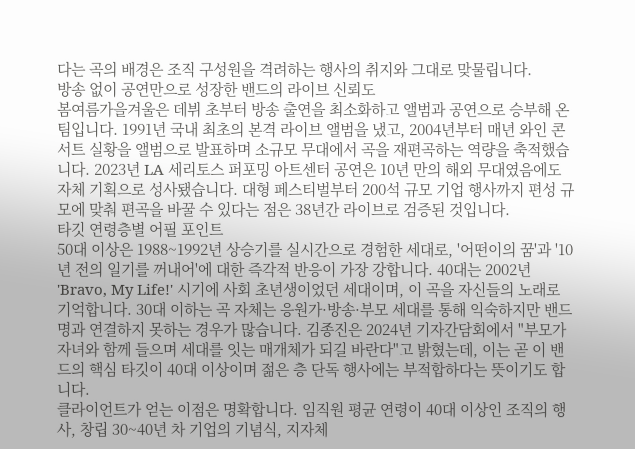다는 곡의 배경은 조직 구성원을 격려하는 행사의 취지와 그대로 맞물립니다.
방송 없이 공연만으로 성장한 밴드의 라이브 신뢰도
봄여름가을겨울은 데뷔 초부터 방송 출연을 최소화하고 앨범과 공연으로 승부해 온 팀입니다. 1991년 국내 최초의 본격 라이브 앨범을 냈고, 2004년부터 매년 와인 콘서트 실황을 앨범으로 발표하며 소규모 무대에서 곡을 재편곡하는 역량을 축적했습니다. 2023년 LA 세리토스 퍼포밍 아트센터 공연은 10년 만의 해외 무대였음에도 자체 기획으로 성사됐습니다. 대형 페스티벌부터 200석 규모 기업 행사까지 편성 규모에 맞춰 편곡을 바꿀 수 있다는 점은 38년간 라이브로 검증된 것입니다.
타깃 연령층별 어필 포인트
50대 이상은 1988~1992년 상승기를 실시간으로 경험한 세대로, '어떤이의 꿈'과 '10년 전의 일기를 꺼내어'에 대한 즉각적 반응이 가장 강합니다. 40대는 2002년 'Bravo, My Life!' 시기에 사회 초년생이었던 세대이며, 이 곡을 자신들의 노래로 기억합니다. 30대 이하는 곡 자체는 응원가·방송·부모 세대를 통해 익숙하지만 밴드명과 연결하지 못하는 경우가 많습니다. 김종진은 2024년 기자간담회에서 "부모가 자녀와 함께 들으며 세대를 잇는 매개체가 되길 바란다"고 밝혔는데, 이는 곧 이 밴드의 핵심 타깃이 40대 이상이며 젊은 층 단독 행사에는 부적합하다는 뜻이기도 합니다.
클라이언트가 얻는 이점은 명확합니다. 임직원 평균 연령이 40대 이상인 조직의 행사, 창립 30~40년 차 기업의 기념식, 지자체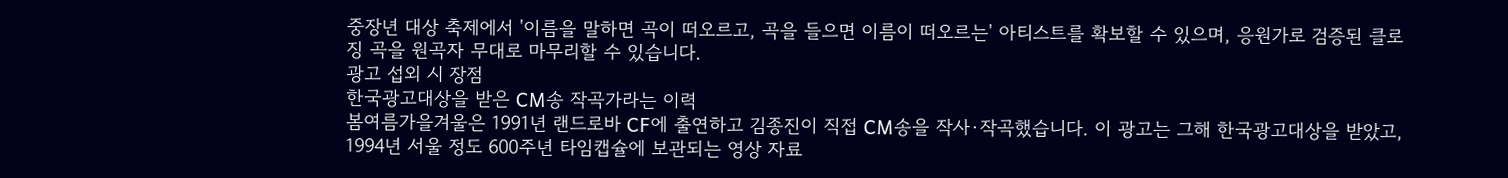중장년 대상 축제에서 '이름을 말하면 곡이 떠오르고, 곡을 들으면 이름이 떠오르는' 아티스트를 확보할 수 있으며, 응원가로 검증된 클로징 곡을 원곡자 무대로 마무리할 수 있습니다.
광고 섭외 시 장점
한국광고대상을 받은 CM송 작곡가라는 이력
봄여름가을겨울은 1991년 랜드로바 CF에 출연하고 김종진이 직접 CM송을 작사·작곡했습니다. 이 광고는 그해 한국광고대상을 받았고, 1994년 서울 정도 600주년 타임캡슐에 보관되는 영상 자료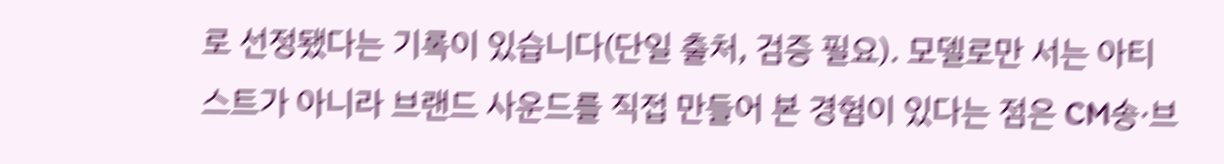로 선정됐다는 기록이 있습니다(단일 출처, 검증 필요). 모델로만 서는 아티스트가 아니라 브랜드 사운드를 직접 만들어 본 경험이 있다는 점은 CM송·브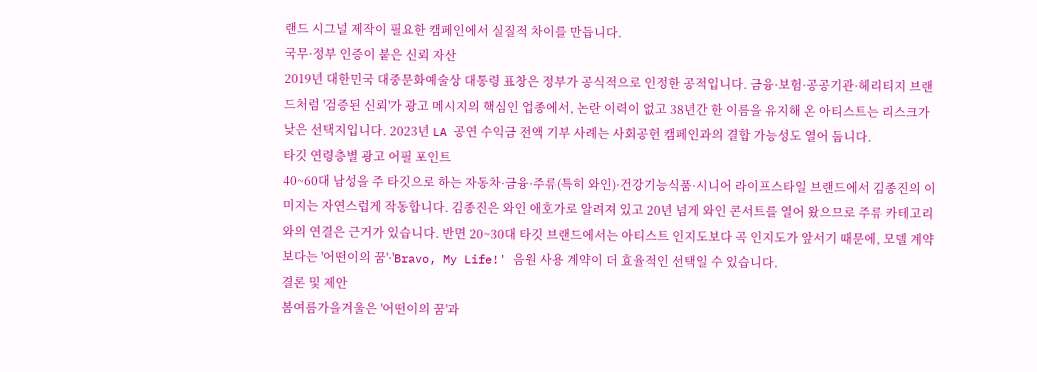랜드 시그널 제작이 필요한 캠페인에서 실질적 차이를 만듭니다.
국무·정부 인증이 붙은 신뢰 자산
2019년 대한민국 대중문화예술상 대통령 표창은 정부가 공식적으로 인정한 공적입니다. 금융·보험·공공기관·헤리티지 브랜드처럼 '검증된 신뢰'가 광고 메시지의 핵심인 업종에서, 논란 이력이 없고 38년간 한 이름을 유지해 온 아티스트는 리스크가 낮은 선택지입니다. 2023년 LA 공연 수익금 전액 기부 사례는 사회공헌 캠페인과의 결합 가능성도 열어 둡니다.
타깃 연령층별 광고 어필 포인트
40~60대 남성을 주 타깃으로 하는 자동차·금융·주류(특히 와인)·건강기능식품·시니어 라이프스타일 브랜드에서 김종진의 이미지는 자연스럽게 작동합니다. 김종진은 와인 애호가로 알려져 있고 20년 넘게 와인 콘서트를 열어 왔으므로 주류 카테고리와의 연결은 근거가 있습니다. 반면 20~30대 타깃 브랜드에서는 아티스트 인지도보다 곡 인지도가 앞서기 때문에, 모델 계약보다는 '어떤이의 꿈'·'Bravo, My Life!' 음원 사용 계약이 더 효율적인 선택일 수 있습니다.
결론 및 제안
봄여름가을겨울은 '어떤이의 꿈'과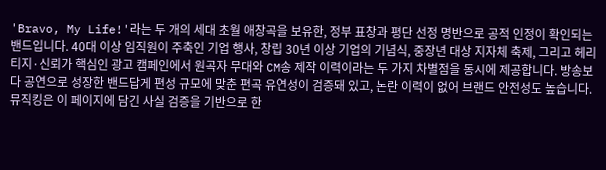'Bravo, My Life!'라는 두 개의 세대 초월 애창곡을 보유한, 정부 표창과 평단 선정 명반으로 공적 인정이 확인되는 밴드입니다. 40대 이상 임직원이 주축인 기업 행사, 창립 30년 이상 기업의 기념식, 중장년 대상 지자체 축제, 그리고 헤리티지·신뢰가 핵심인 광고 캠페인에서 원곡자 무대와 CM송 제작 이력이라는 두 가지 차별점을 동시에 제공합니다. 방송보다 공연으로 성장한 밴드답게 편성 규모에 맞춘 편곡 유연성이 검증돼 있고, 논란 이력이 없어 브랜드 안전성도 높습니다.
뮤직킹은 이 페이지에 담긴 사실 검증을 기반으로 한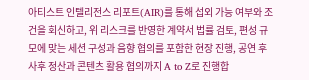아티스트 인텔리전스 리포트(AIR)를 통해 섭외 가능 여부와 조건을 회신하고, 위 리스크를 반영한 계약서 법률 검토, 편성 규모에 맞는 세션 구성과 음향 협의를 포함한 현장 진행, 공연 후 사후 정산과 콘텐츠 활용 협의까지 A to Z로 진행합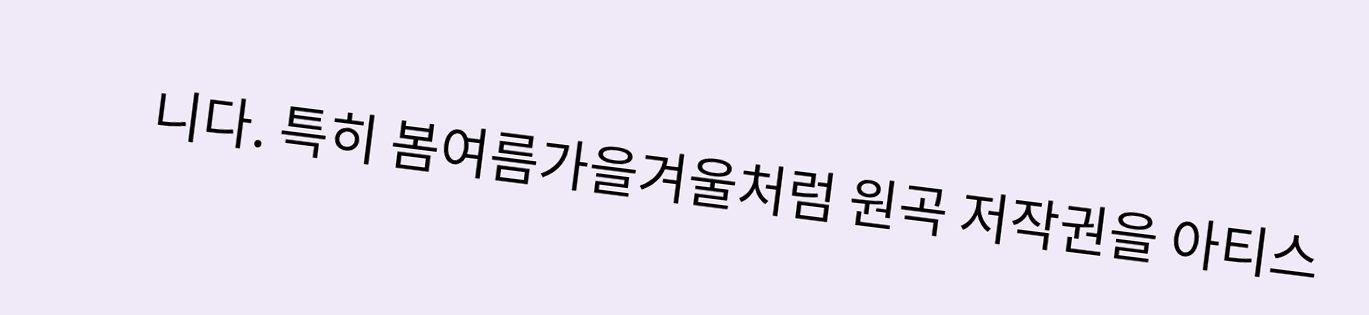니다. 특히 봄여름가을겨울처럼 원곡 저작권을 아티스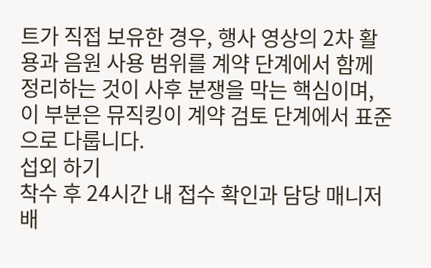트가 직접 보유한 경우, 행사 영상의 2차 활용과 음원 사용 범위를 계약 단계에서 함께 정리하는 것이 사후 분쟁을 막는 핵심이며, 이 부분은 뮤직킹이 계약 검토 단계에서 표준으로 다룹니다.
섭외 하기
착수 후 24시간 내 접수 확인과 담당 매니저 배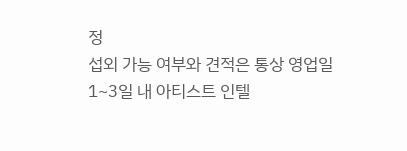정
섭외 가능 여부와 견적은 통상 영업일 1~3일 내 아티스트 인텔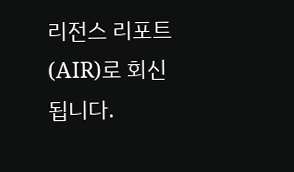리전스 리포트(AIR)로 회신됩니다.